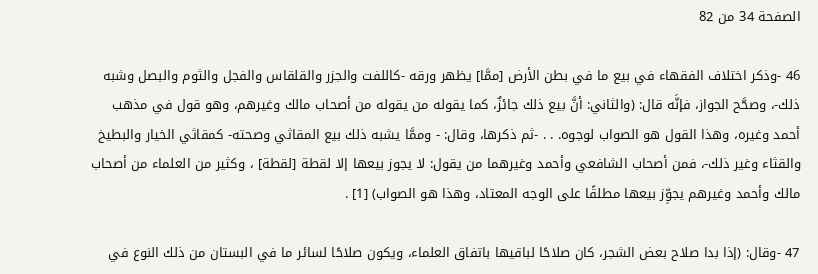الصفحة 34 من 82

46 -وذكر اختلاف الفقهاء في بيع ما في بطن الأرض [ممَّا] يظهر ورقه -كاللفت والجزر والقلقاس والفجل والثوم والبصل وشبه ذلك-، وصحَّح الجواز، فإنَّه قال: (والثاني: أنَّ بيع ذلك جائزٌ، كما يقوله من يقوله من أصحاب مالك وغيرهم، وهو قول في مذهب أحمد وغيره، وهذا القول هو الصواب لوجوه. . . -ثم ذكرها، وقال: - وممَّا يشبه ذلك بيع المقاثي وصحته- كمقاثي الخيار والبطيخ والقثاء وغير ذلك-، فمن أصحاب الشافعي وأحمد وغيرهما من يقول: لا يجوز بيعها إلا لقطة [لقطة] ، وكثير من العلماء من أصحاب مالك وأحمد وغيرهم يجوِّز بيعها مطلقًا على الوجه المعتاد، وهذا هو الصواب) [1] .

47 -وقال: (إذا بدا صلاح بعض الشجر، كان صلاحًا لباقيها باتفاق العلماء، ويكون صلاحًا لسائر ما في البستان من ذلك النوع في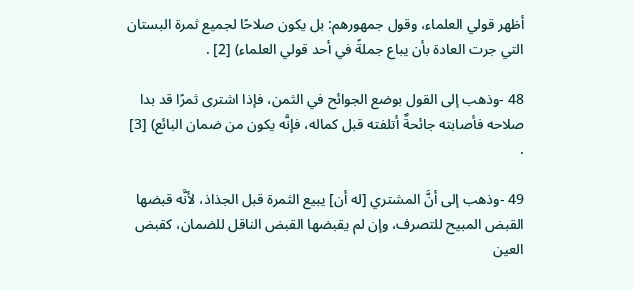أظهر قولي العلماء، وقول جمهورهم: بل يكون صلاحًا لجميع ثمرة البستان التي جرت العادة بأن يباع جملةً في أحد قولي العلماء) [2] .

48 -وذهب إلى القول بوضع الجوائح في الثمن، فإذا اشترى ثمرًا قد بدا صلاحه فأصابته جائحةٌ أتلفته قبل كماله، فإنَّه يكون من ضمان البائع) [3] .

49 -وذهب إلى أنَّ المشتري [له أن] يبيع الثمرة قبل الجذاذ، لأنَّه قبضها القبض المبيح للتصرف، وإن لم يقبضها القبض الناقل للضمان، كقبض العين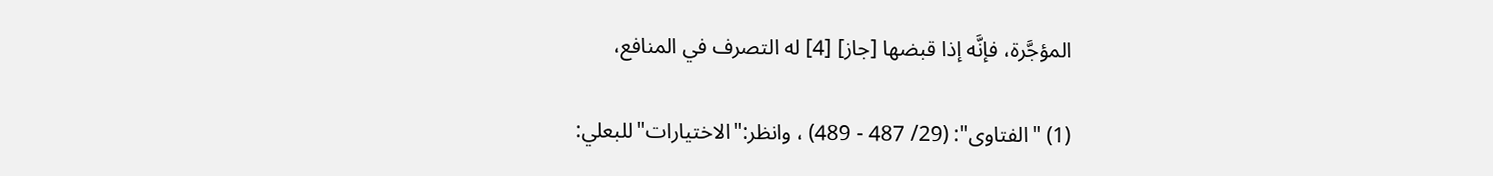المؤجَّرة، فإنَّه إذا قبضها [جاز] [4] له التصرف في المنافع،

(1) "الفتاوى": (29/ 487 - 489) ، وانظر:"الاختيارات"للبعلي: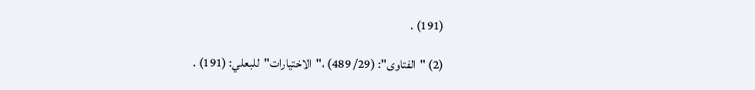(191) .

(2) "الفتاوى": (29/ 489) ،"الاختيارات"للبعلي: (191) .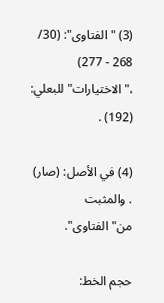(3) "الفتاوى": (30/ 268 - 277) ،"الاختيارات"للبعلي: (192) .

(4) في الأصل: (صار) . والمثبت من"الفتاوى".

حجم الخط: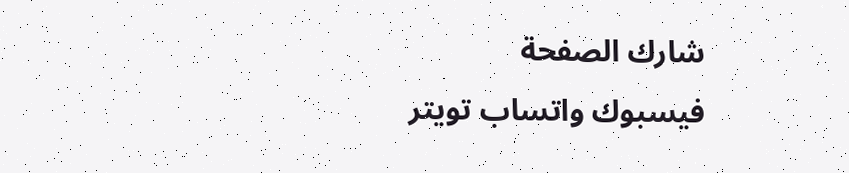شارك الصفحة
فيسبوك واتساب تويتر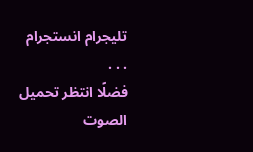تليجرام انستجرام
. . .
فضلًا انتظر تحميل الصوت